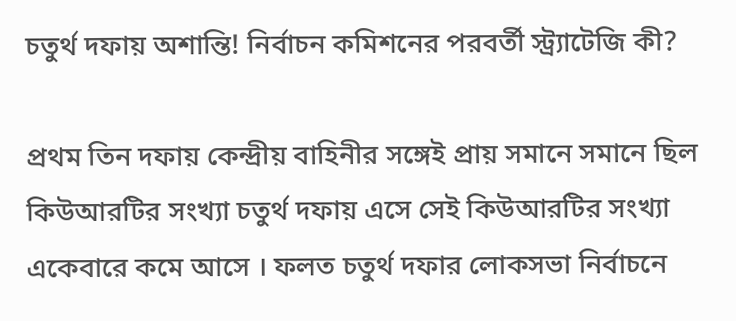চতুর্থ দফায় অশান্তি! নির্বাচন কমিশনের পরবর্তী স্ট্র্যাটেজি কী?

প্রথম তিন দফায় কেন্দ্রীয় বাহিনীর সঙ্গেই প্রায় সমানে সমানে ছিল কিউআরটির সংখ্যা চতুর্থ দফায় এসে সেই কিউআরটির সংখ্যা একেবারে কমে আসে । ফলত চতুর্থ দফার লোকসভা নির্বাচনে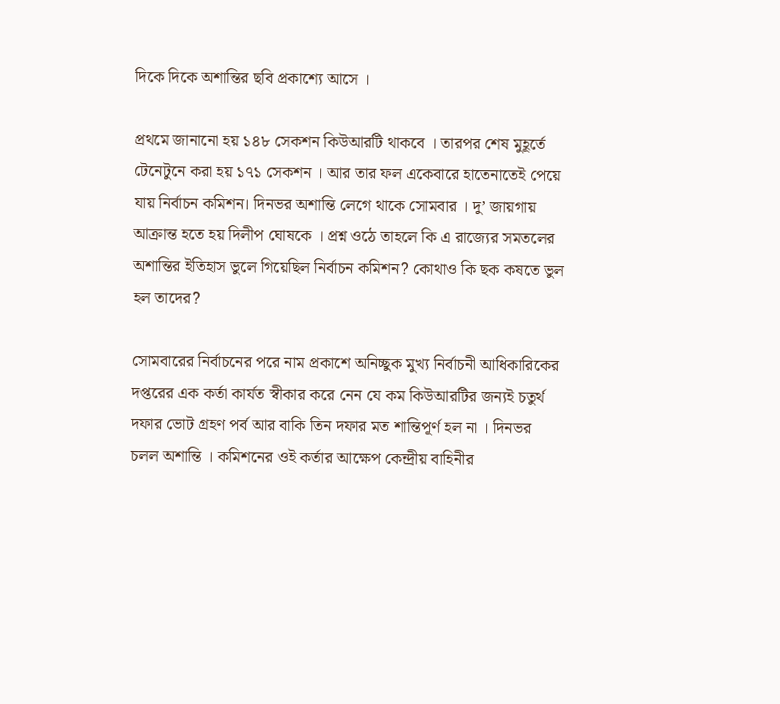দিকে দিকে অশান্তির ছবি প্রকাশ্যে আসে ।

প্রথমে জানানো হয় ১৪৮ সেকশন কিউআরটি থাকবে । তারপর শেষ মুহূর্তে টেনেটুনে করা হয় ১৭১ সেকশন । আর তার ফল একেবারে হাতেনাতেই পেয়ে যায় নির্বাচন কমিশন। দিনভর অশান্তি লেগে থাকে সোমবার । দু’ জায়গায় আক্রান্ত হতে হয় দিলীপ ঘোষকে । প্রশ্ন ওঠে তাহলে কি এ রাজ্যের সমতলের অশান্তির ইতিহাস ভুলে গিয়েছিল নির্বাচন কমিশন? কোথাও কি ছক কষতে ভুল হল তাদের?

সোমবারের নির্বাচনের পরে নাম প্রকাশে অনিচ্ছুক মুখ্য নির্বাচনী আধিকারিকের দপ্তরের এক কর্তা কার্যত স্বীকার করে নেন যে কম কিউআরটির জন্যই চতুর্থ দফার ভোট গ্রহণ পর্ব আর বাকি তিন দফার মত শান্তিপূর্ণ হল না । দিনভর চলল অশান্তি । কমিশনের ওই কর্তার আক্ষেপ কেন্দ্রীয় বাহিনীর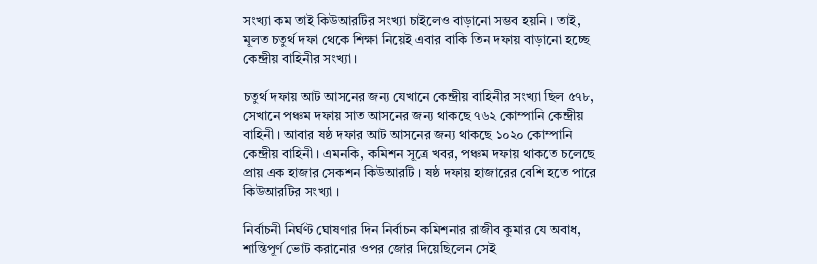সংখ্যা কম তাই কিউআরটির সংখ্যা চাইলেও বাড়ানো সম্ভব হয়নি । তাই, মূলত চতুর্থ দফা থেকে শিক্ষা নিয়েই এবার বাকি তিন দফায় বাড়ানো হচ্ছে কেন্দ্রীয় বাহিনীর সংখ্যা ।

চতুর্থ দফায় আট আসনের জন্য যেখানে কেন্দ্রীয় বাহিনীর সংখ্যা ছিল ৫৭৮, সেখানে পঞ্চম দফায় সাত আসনের জন্য থাকছে ৭৬২ কোম্পানি কেন্দ্রীয় বাহিনী । আবার ষষ্ঠ দফার আট আসনের জন্য থাকছে ১০২০ কোম্পানি কেন্দ্রীয় বাহিনী । এমনকি, কমিশন সূত্রে খবর, পঞ্চম দফায় থাকতে চলেছে প্রায় এক হাজার সেকশন কিউআরটি । ষষ্ঠ দফায় হাজারের বেশি হতে পারে কিউআরটির সংখ্যা ।

নির্বাচনী নির্ঘণ্ট ঘোষণার দিন নির্বাচন কমিশনার রাজীব কুমার যে অবাধ, শান্তিপূর্ণ ভোট করানোর ওপর জোর দিয়েছিলেন সেই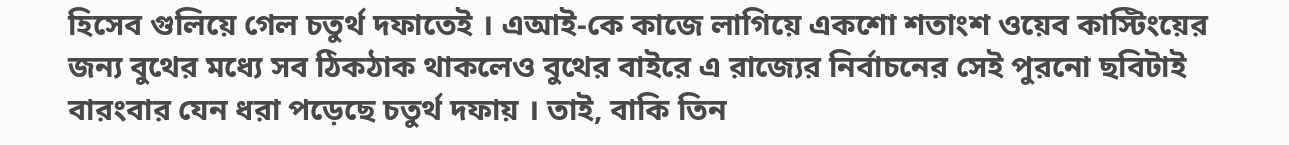হিসেব গুলিয়ে গেল চতুর্থ দফাতেই । এআই-কে কাজে লাগিয়ে একশো শতাংশ ওয়েব কাস্টিংয়ের জন্য বুথের মধ্যে সব ঠিকঠাক থাকলেও বুথের বাইরে এ রাজ্যের নির্বাচনের সেই পুরনো ছবিটাই বারংবার যেন ধরা পড়েছে চতুর্থ দফায় । তাই, বাকি তিন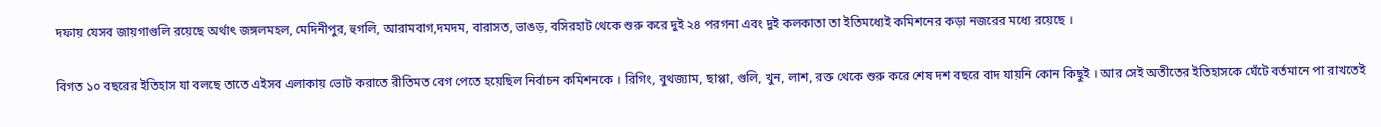দফায় যেসব জায়গাগুলি রয়েছে অর্থাৎ জঙ্গলমহল, মেদিনীপুর, হুগলি, আরামবাগ,দমদম, বারাসত, ভাঙড়, বসিরহাট থেকে শুরু করে দুই ২৪ পরগনা এবং দুই কলকাতা তা ইতিমধ্যেই কমিশনের কড়া নজরের মধ্যে রয়েছে ।

বিগত ১০ বছরের ইতিহাস যা বলছে তাতে এইসব এলাকায় ভোট করাতে রীতিমত বেগ পেতে হয়েছিল নির্বাচন কমিশনকে । রিগিং, বুথজ্যাম, ছাপ্পা, গুলি, খুন, লাশ, রক্ত থেকে শুরু করে শেষ দশ বছরে বাদ যায়নি কোন কিছুই । আর সেই অতীতের ইতিহাসকে ঘেঁটে বর্তমানে পা রাখতেই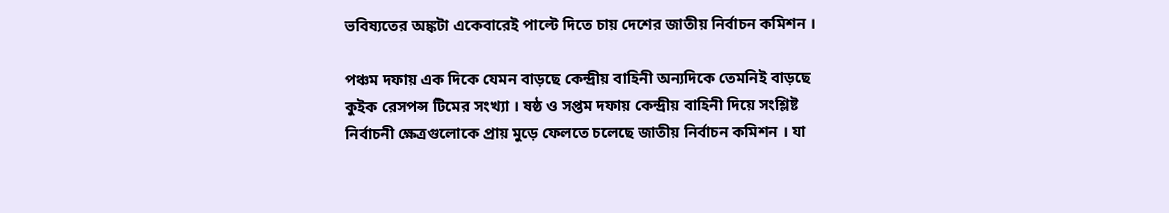ভবিষ্যতের অঙ্কটা একেবারেই পাল্টে দিতে চায় দেশের জাতীয় নির্বাচন কমিশন ।

পঞ্চম দফায় এক দিকে যেমন বাড়ছে কেন্দ্রীয় বাহিনী অন্যদিকে তেমনিই বাড়ছে কুইক রেসপন্স টিমের সংখ্যা । ষষ্ঠ ও সপ্তম দফায় কেন্দ্রীয় বাহিনী দিয়ে সংশ্লিষ্ট নির্বাচনী ক্ষেত্রগুলোকে প্রায় মুড়ে ফেলতে চলেছে জাতীয় নির্বাচন কমিশন । যা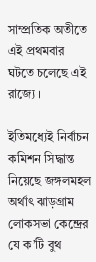সাম্প্রতিক অতীতে এই প্রথমবার ঘটতে চলেছে এই রাজ্যে ।

ইতিমধ্যেই নির্বাচন কমিশন সিদ্ধান্ত নিয়েছে জঙ্গলমহল অর্থাৎ ঝাড়গ্রাম লোকসভা কেন্দ্রের যে ক’টি বুথ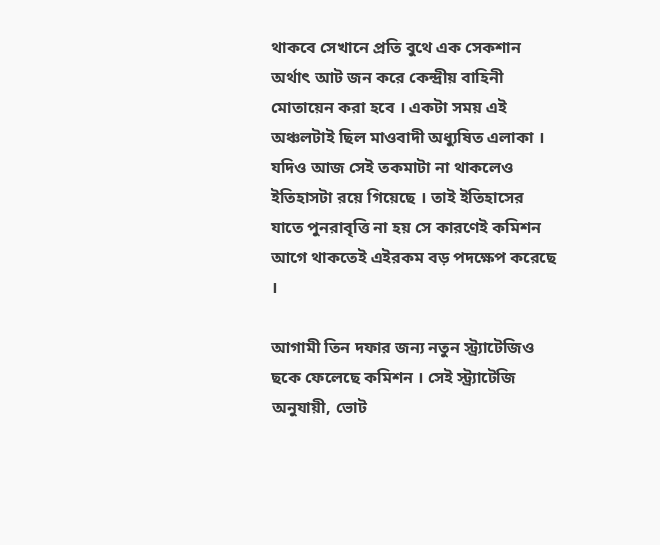থাকবে সেখানে প্রতি বুথে এক সেকশান অর্থাৎ আট জন করে কেন্দ্রীয় বাহিনী মোতায়েন করা হবে । একটা সময় এই অঞ্চলটাই ছিল মাওবাদী অধ্যুষিত এলাকা । যদিও আজ সেই তকমাটা না থাকলেও ইতিহাসটা রয়ে গিয়েছে । তাই ইতিহাসের যাতে পুনরাবৃত্তি না হয় সে কারণেই কমিশন আগে থাকতেই এইরকম বড় পদক্ষেপ করেছে ।

আগামী তিন দফার জন্য নতুন স্ট্র্যাটেজিও ছকে ফেলেছে কমিশন । সেই স্ট্র্যাটেজি অনুযায়ী, ভোট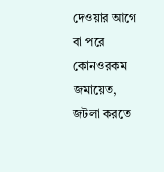দেওয়ার আগে বা পরে কোনওরকম জমায়েত, জটলা করতে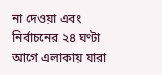না দেওয়া এবং নির্বাচনের ২৪ ঘণ্টা আগে এলাকায় যারা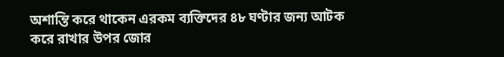অশান্তি করে থাকেন এরকম ব্যক্তিদের ৪৮ ঘণ্টার জন্য আটক করে রাখার উপর জোর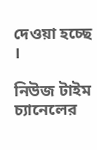দেওয়া হচ্ছে ।

নিউজ টাইম চ্যানেলের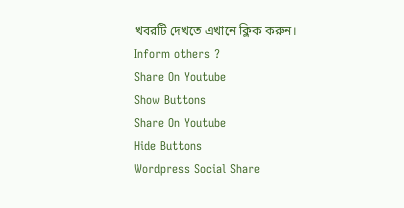খবরটি দেখতে এখানে ক্লিক করুন।
Inform others ?
Share On Youtube
Show Buttons
Share On Youtube
Hide Buttons
Wordpress Social Share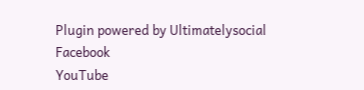Plugin powered by Ultimatelysocial
Facebook
YouTube